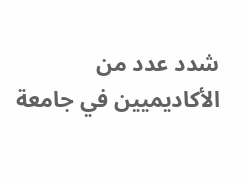شدد عدد من الأكاديميين في جامعة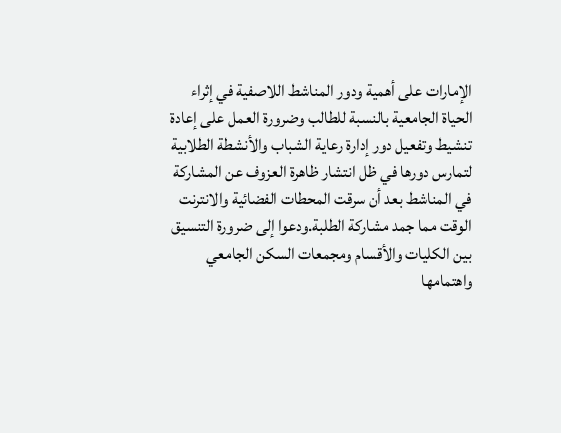الإمارات على أهمية ودور المناشط اللاصفية في إثراء الحياة الجامعية بالنسبة للطالب وضرورة العمل على إعادة تنشيط وتفعيل دور إدارة رعاية الشباب والأنشطة الطلابية لتمارس دورها في ظل انتشار ظاهرة العزوف عن المشاركة في المناشط بعد أن سرقت المحطات الفضائية والانترنت الوقت مما جمد مشاركة الطلبة.ودعوا إلى ضرورة التنسيق بين الكليات والأقسام ومجمعات السكن الجامعي واهتمامها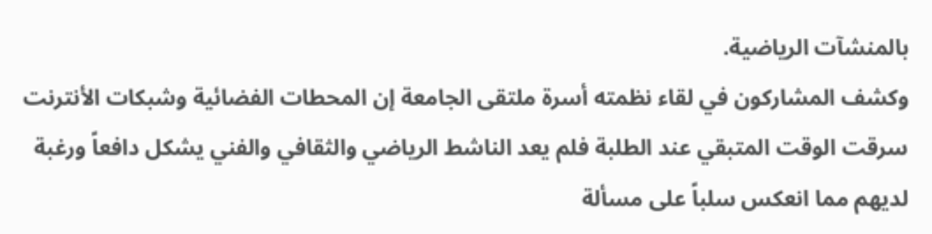بالمنشآت الرياضية.
وكشف المشاركون في لقاء نظمته أسرة ملتقى الجامعة إن المحطات الفضائية وشبكات الأنترنت سرقت الوقت المتبقي عند الطلبة فلم يعد الناشط الرياضي والثقافي والفني يشكل دافعاً ورغبة لديهم مما انعكس سلباً على مسألة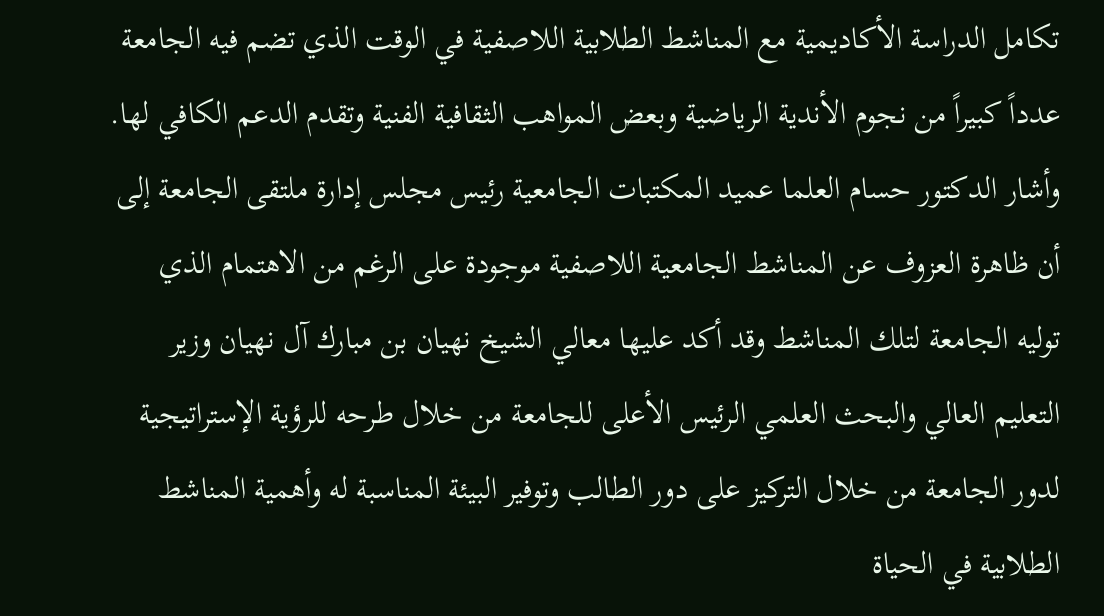تكامل الدراسة الأكاديمية مع المناشط الطلابية اللاصفية في الوقت الذي تضم فيه الجامعة عدداً كبيراً من نجوم الأندية الرياضية وبعض المواهب الثقافية الفنية وتقدم الدعم الكافي لها.
وأشار الدكتور حسام العلما عميد المكتبات الجامعية رئيس مجلس إدارة ملتقى الجامعة إلى أن ظاهرة العزوف عن المناشط الجامعية اللاصفية موجودة على الرغم من الاهتمام الذي توليه الجامعة لتلك المناشط وقد أكد عليها معالي الشيخ نهيان بن مبارك آل نهيان وزير التعليم العالي والبحث العلمي الرئيس الأعلى للجامعة من خلال طرحه للرؤية الإستراتيجية لدور الجامعة من خلال التركيز على دور الطالب وتوفير البيئة المناسبة له وأهمية المناشط الطلابية في الحياة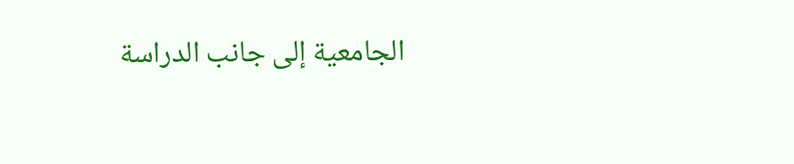الجامعية إلى جانب الدراسة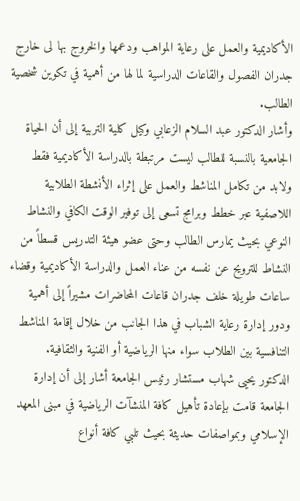الأكاديمية والعمل على رعاية المواهب ودعمها والخروج بها لى خارج جدران الفصول والقاعات الدراسية لما لها من أهمية في تكوين شخصية الطالب.
وأشار الدكتور عبد السلام الزعابي وكيل كلية التربية إلى أن الحياة الجامعية بالنسبة للطالب ليست مرتبطة بالدراسة الأكاديمية فقط ولابد من تكامل المناشط والعمل على إثراء الأنشطة الطلابية اللاصفية عبر خطط وبرامج تسعى إلى توفير الوقت الكافي والنشاط النوعي بحيث يمارس الطالب وحتى عضو هيئة التدريس قسطاً من النشاط للترويح عن نفسه من عناء العمل والدراسة الأكاديمية وقضاء ساعات طويلة خلف جدران قاعات المحاضرات مشيراً إلى أهمية ودور إدارة رعاية الشباب في هذا الجانب من خلال إقامة المناشط التنافسية بين الطلاب سواء منها الرياضية أو الفنية والثقافية.
الدكتور يحيى شهاب مستشار رئيس الجامعة أشار إلى أن إدارة الجامعة قامت بإعادة تأهيل كافة المنشآت الرياضية في مبنى المعهد الإسلامي وبمواصفات حديثة بحيث تلبي كافة أنواع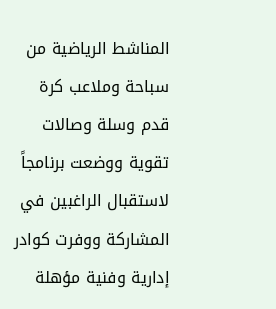المناشط الرياضية من سباحة وملاعب كرة قدم وسلة وصالات تقوية ووضعت برنامجاً لاستقبال الراغبين في المشاركة ووفرت كوادر إدارية وفنية مؤهلة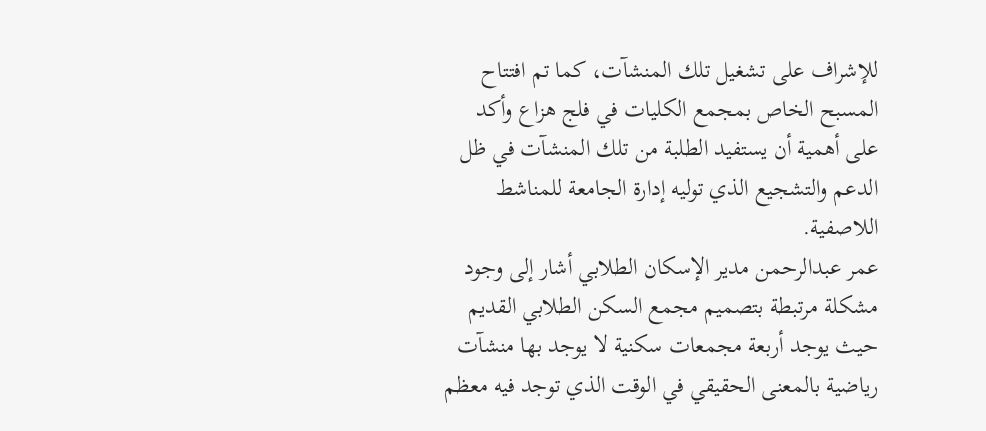للإشراف على تشغيل تلك المنشآت، كما تم افتتاح المسبح الخاص بمجمع الكليات في فلج هزاع وأكد على أهمية أن يستفيد الطلبة من تلك المنشآت في ظل الدعم والتشجيع الذي توليه إدارة الجامعة للمناشط اللاصفية.
عمر عبدالرحمن مدير الإسكان الطلابي أشار إلى وجود مشكلة مرتبطة بتصميم مجمع السكن الطلابي القديم حيث يوجد أربعة مجمعات سكنية لا يوجد بها منشآت رياضية بالمعنى الحقيقي في الوقت الذي توجد فيه معظم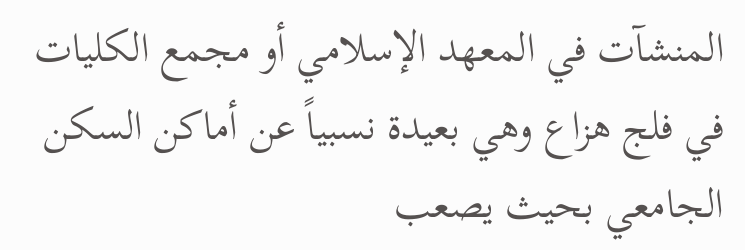المنشآت في المعهد الإسلامي أو مجمع الكليات في فلج هزاع وهي بعيدة نسبياً عن أماكن السكن الجامعي بحيث يصعب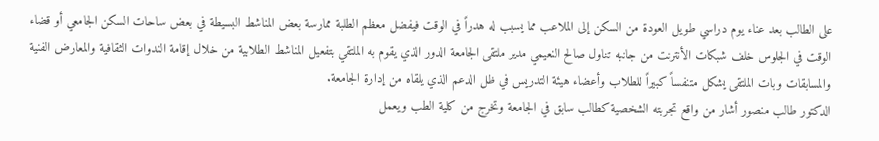على الطالب بعد عناء يوم دراسي طويل العودة من السكن إلى الملاعب مما يسبب له هدراً في الوقت فيفضل معظم الطلبة ممارسة بعض المناشط البسيطة في بعض ساحات السكن الجامعي أو قضاء الوقت في الجلوس خلف شبكات الأنترنت من جانبه تناول صالح النعيمي مدير ملتقى الجامعة الدور الذي يقوم به الملتقي بتفعيل المناشط الطلابية من خلال إقامة الندوات الثقافية والمعارض الفنية والمسابقات وبات الملتقى يشكل متنفساً كبيراً للطلاب وأعضاء هيئة التدريس في ظل الدعم الذي يلقاه من إدارة الجامعة.
الدكتور طالب منصور أشار من واقع تجربته الشخصية كطالب سابق في الجامعة وتخرج من كلية الطب ويعمل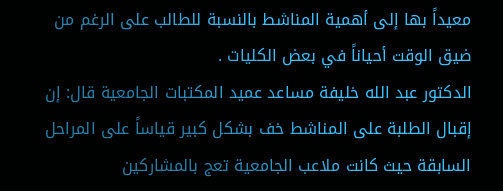معيداً بها إلى أهمية المناشط بالنسبة للطالب على الرغم من ضيق الوقت أحياناً في بعض الكليات .
الدكتور عبد الله خليفة مساعد عميد المكتبات الجامعية قال: إن إقبال الطلبة على المناشط خف بشكل كبير قياساً على المراحل السابقة حيث كانت ملاعب الجامعية تعج بالمشاركين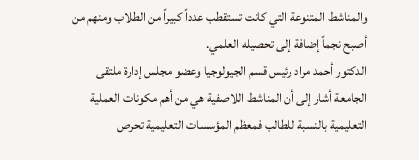والمناشط المتنوعة التي كانت تستقطب عدداً كبيراً من الطلاب ومنهم من أصبح نجماً إضافة إلى تحصيله العلمي.
الدكتور أحمد مراد رئيس قسم الجيولوجيا وعضو مجلس إدارة ملتقى الجامعة أشار إلى أن المناشط اللاصفية هي من أهم مكونات العملية التعليمية بالنسبة للطالب فمعظم المؤسسات التعليمية تحرص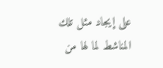على إيجاد مثل تلك المناشط لما لها من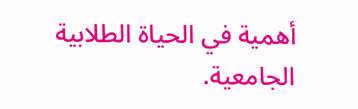أهمية في الحياة الطلابية الجامعية.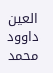العين داوود محمد